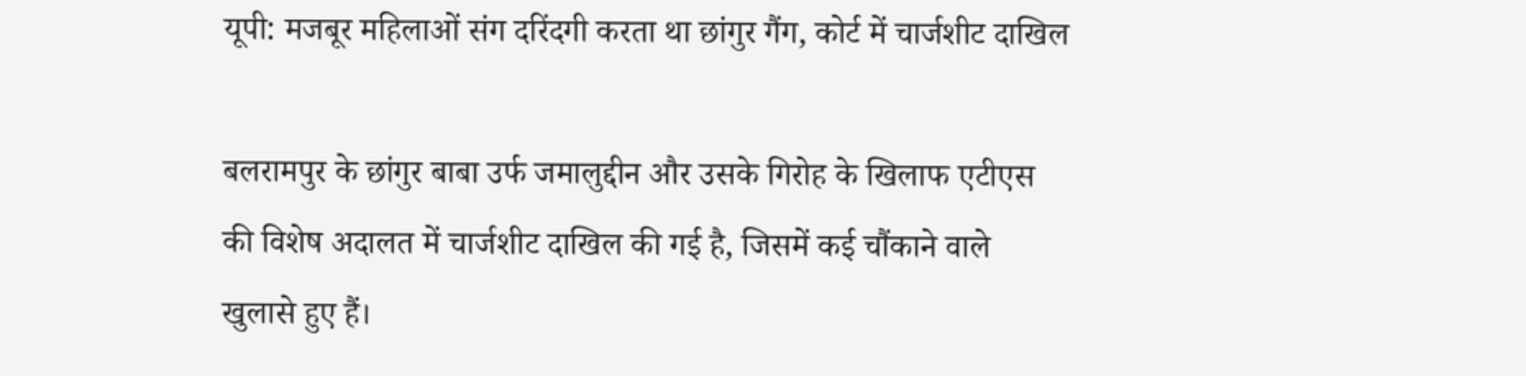यूपी: मजबूर महिलाओं संग दरिंदगी करता था छांगुर गैंग, कोर्ट में चार्जशीट दाखिल

बलरामपुर के छांगुर बाबा उर्फ जमालुद्दीन और उसके गिरोह के खिलाफ एटीएस की विशेष अदालत में चार्जशीट दाखिल की गई है, जिसमें कई चौंकाने वाले खुलासे हुए हैं।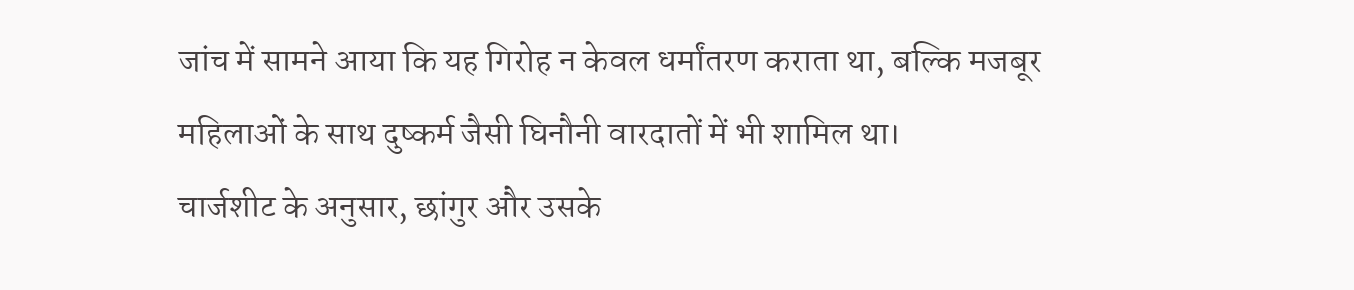जांच में सामने आया कि यह गिरोह न केवल धर्मांतरण कराता था, बल्कि मजबूर महिलाओं के साथ दुष्कर्म जैसी घिनौनी वारदातों में भी शामिल था।
चार्जशीट के अनुसार, छांगुर और उसके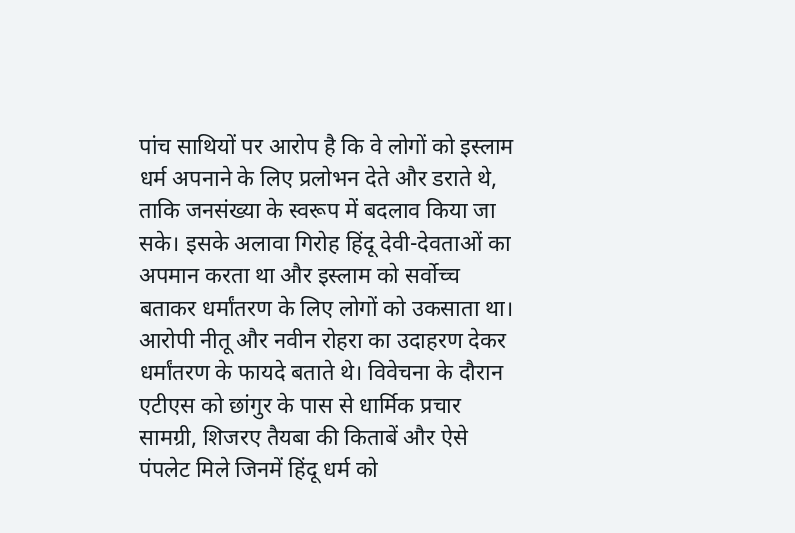पांच साथियों पर आरोप है कि वे लोगों को इस्लाम धर्म अपनाने के लिए प्रलोभन देते और डराते थे, ताकि जनसंख्या के स्वरूप में बदलाव किया जा सके। इसके अलावा गिरोह हिंदू देवी-देवताओं का अपमान करता था और इस्लाम को सर्वोच्च बताकर धर्मांतरण के लिए लोगों को उकसाता था। आरोपी नीतू और नवीन रोहरा का उदाहरण देकर धर्मांतरण के फायदे बताते थे। विवेचना के दौरान एटीएस को छांगुर के पास से धार्मिक प्रचार सामग्री, शिजरए तैयबा की किताबें और ऐसे पंपलेट मिले जिनमें हिंदू धर्म को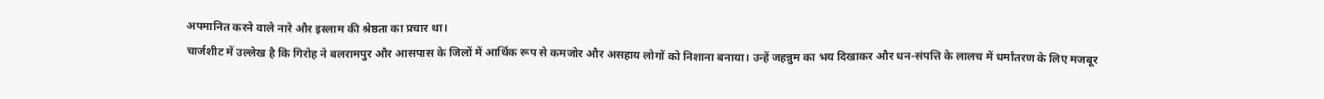अपमानित करने वाले नारे और इस्लाम की श्रेष्ठता का प्रचार था।
चार्जशीट में उल्लेख है कि गिरोह ने बलरामपुर और आसपास के जिलों में आर्थिक रूप से कमजोर और असहाय लोगों को निशाना बनाया। उन्हें जहन्नुम का भय दिखाकर और धन-संपत्ति के लालच में धर्मांतरण के लिए मजबूर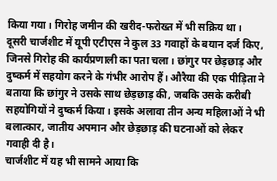किया गया। गिरोह जमीन की खरीद-फरोख्त में भी सक्रिय था।
दूसरी चार्जशीट में यूपी एटीएस ने कुल 33 गवाहों के बयान दर्ज किए, जिनसे गिरोह की कार्यप्रणाली का पता चला। छांगुर पर छेड़छाड़ और दुष्कर्म में सहयोग करने के गंभीर आरोप हैं। औरैया की एक पीड़िता ने बताया कि छांगुर ने उसके साथ छेड़छाड़ की, जबकि उसके करीबी सहयोगियों ने दुष्कर्म किया। इसके अलावा तीन अन्य महिलाओं ने भी बलात्कार, जातीय अपमान और छेड़छाड़ की घटनाओं को लेकर गवाही दी है।
चार्जशीट में यह भी सामने आया कि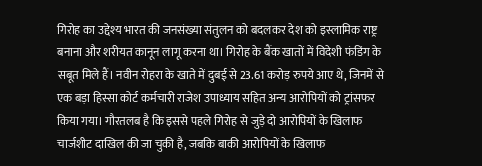गिरोह का उद्देश्य भारत की जनसंख्या संतुलन को बदलकर देश को इस्लामिक राष्ट्र बनाना और शरीयत कानून लागू करना था। गिरोह के बैंक खातों में विदेशी फंडिंग के सबूत मिले हैं। नवीन रोहरा के खाते में दुबई से 23.61 करोड़ रुपये आए थे, जिनमें से एक बड़ा हिस्सा कोर्ट कर्मचारी राजेश उपाध्याय सहित अन्य आरोपियों को ट्रांसफर किया गया। गौरतलब है कि इससे पहले गिरोह से जुड़े दो आरोपियों के खिलाफ चार्जशीट दाखिल की जा चुकी है, जबकि बाकी आरोपियों के खिलाफ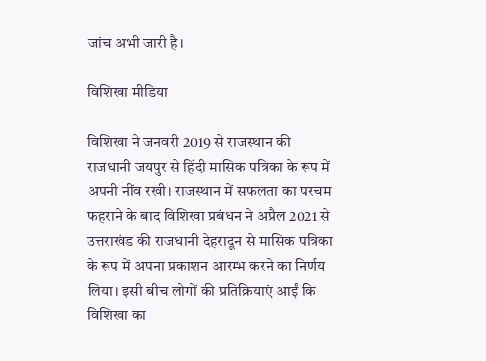जांच अभी जारी है।

विशिखा मीडिया

विशिखा ने जनवरी 2019 से राजस्थान की राजधानी जयपुर से हिंदी मासिक पत्रिका के रूप में अपनी नींव रखी। राजस्थान में सफलता का परचम फहराने के बाद विशिखा प्रबंधन ने अप्रैल 2021 से उत्तराखंड की राजधानी देहरादून से मासिक पत्रिका के रूप में अपना प्रकाशन आरम्भ करने का निर्णय लिया। इसी बीच लोगों की प्रतिक्रियाएं आईं कि विशिखा का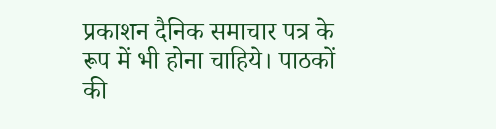प्रकाशन दैनिक समाचार पत्र के रूप में भी होना चाहिये। पाठकों की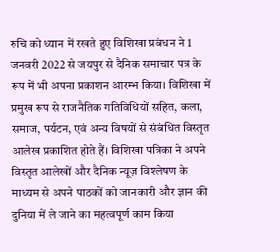रुचि को ध्यान में रखते हुए विशिखा प्रबंधन ने 1 जनवरी 2022 से जयपुर से दैनिक समाचार पत्र के रूप में भी अपना प्रकाशन आरम्भ किया। विशिखा में प्रमुख रूप से राजनैतिक गतिविधियों सहित, कला, समाज, पर्यटन, एवं अन्य विषयों से संबंधित विस्तृत आलेख प्रकाशित होते हैं। विशिखा पत्रिका ने अपने विस्तृत आलेखों और दैनिक न्यूज़ विश्लेषण के माध्यम से अपने पाठकों को जानकारी और ज्ञान की दुनिया में ले जाने का महत्वपूर्ण काम किया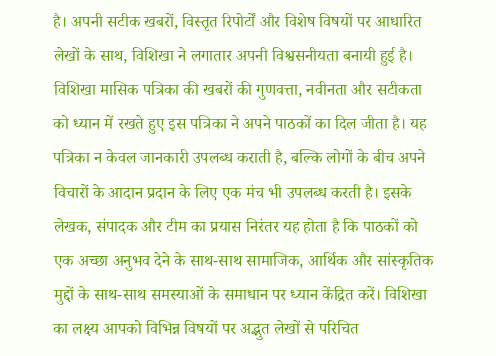है। अपनी सटीक खबरों, विस्तृत रिपोर्टों और विशेष विषयों पर आधारित लेखों के साथ, विशिखा ने लगातार अपनी विश्वसनीयता बनायी हुई है। विशिखा मासिक पत्रिका की खबरों की गुणवत्ता, नवीनता और सटीकता को ध्यान में रखते हुए इस पत्रिका ने अपने पाठकों का दिल जीता है। यह पत्रिका न केवल जानकारी उपलब्ध कराती है, बल्कि लोगों के बीच अपने विचारों के आदान प्रदान के लिए एक मंच भी उपलब्ध करती है। इसके लेखक, संपादक और टीम का प्रयास निरंतर यह होता है कि पाठकों को एक अच्छा अनुभव देने के साथ-साथ सामाजिक, आर्थिक और सांस्कृतिक मुद्दों के साथ-साथ समस्याओं के समाधान पर ध्यान केंद्रित करें। विशिखा का लक्ष्य आपको विभिन्न विषयों पर अद्भुत लेखों से परिचित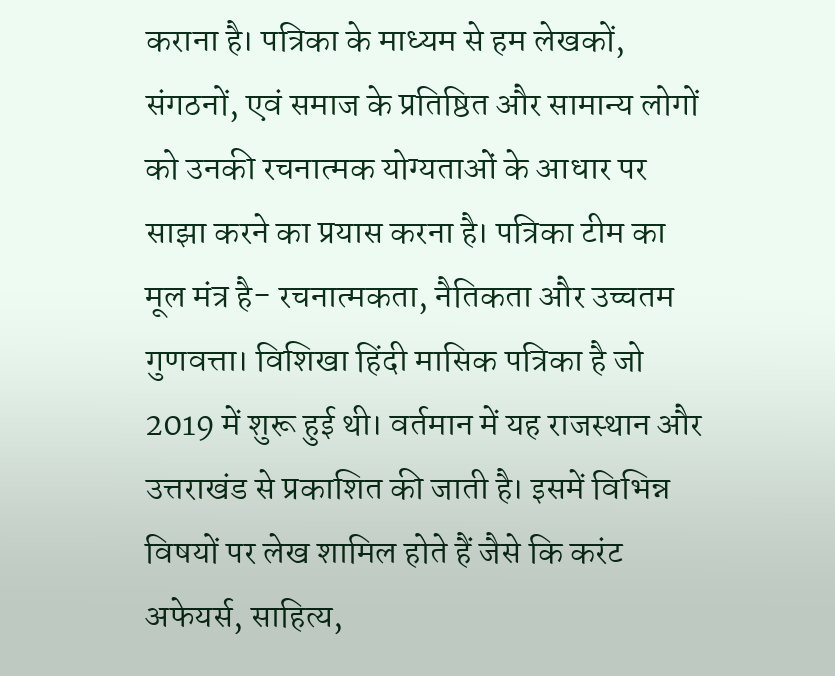कराना है। पत्रिका के माध्यम से हम लेखकों, संगठनों, एवं समाज के प्रतिष्ठित और सामान्य लोगों को उनकी रचनात्मक योग्यताओं के आधार पर साझा करने का प्रयास करना है। पत्रिका टीम का मूल मंत्र है- रचनात्मकता, नैतिकता और उच्चतम गुणवत्ता। विशिखा हिंदी मासिक पत्रिका है जो 2019 में शुरू हुई थी। वर्तमान में यह राजस्थान और उत्तराखंड से प्रकाशित की जाती है। इसमें विभिन्न विषयों पर लेख शामिल होते हैं जैसे कि करंट अफेयर्स, साहित्य,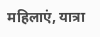महिलाएं, यात्रा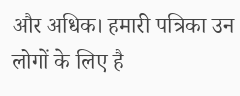और अधिक। हमारी पत्रिका उन लोगों के लिए है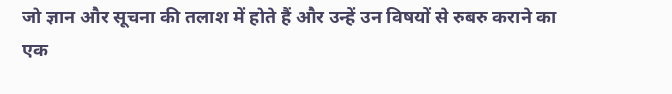जो ज्ञान और सूचना की तलाश में होते हैं और उन्हें उन विषयों से रुबरु कराने का एक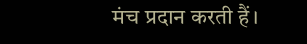मंच प्रदान करती हैं।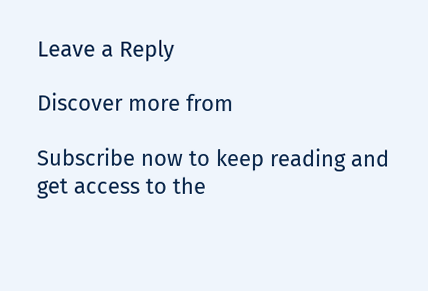Leave a Reply

Discover more from

Subscribe now to keep reading and get access to the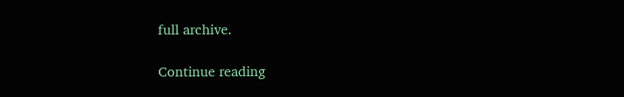full archive.

Continue reading